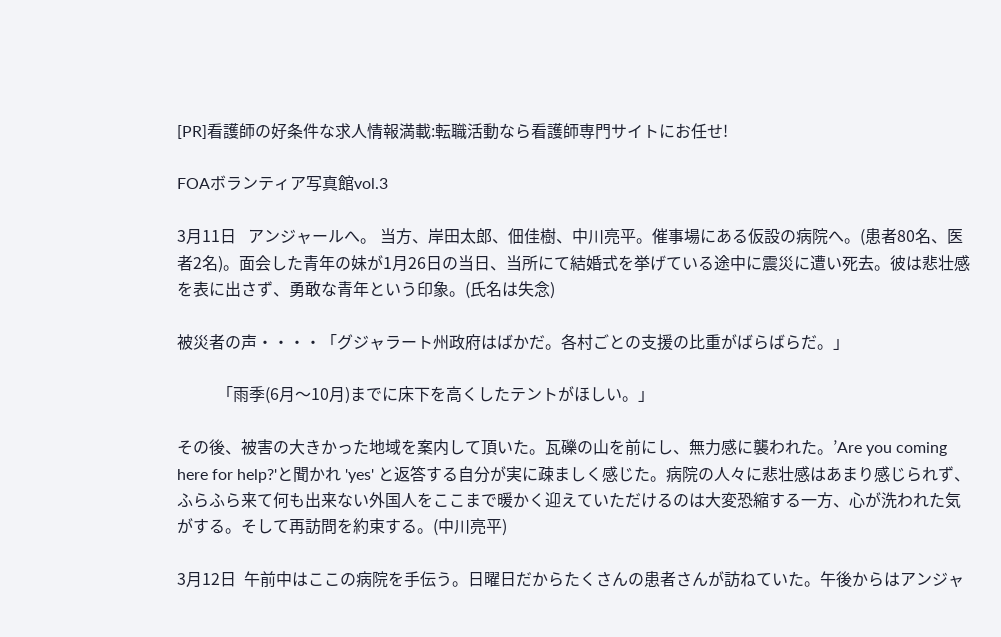[PR]看護師の好条件な求人情報満載:転職活動なら看護師専門サイトにお任せ!

FOAボランティア写真館vol.3

3月11日   アンジャールへ。 当方、岸田太郎、佃佳樹、中川亮平。催事場にある仮設の病院へ。(患者80名、医者2名)。面会した青年の妹が1月26日の当日、当所にて結婚式を挙げている途中に震災に遭い死去。彼は悲壮感を表に出さず、勇敢な青年という印象。(氏名は失念)

被災者の声・・・・「グジャラート州政府はばかだ。各村ごとの支援の比重がばらばらだ。」

          「雨季(6月〜10月)までに床下を高くしたテントがほしい。」

その後、被害の大きかった地域を案内して頂いた。瓦礫の山を前にし、無力感に襲われた。’Are you coming here for help?'と聞かれ 'yes' と返答する自分が実に疎ましく感じた。病院の人々に悲壮感はあまり感じられず、ふらふら来て何も出来ない外国人をここまで暖かく迎えていただけるのは大変恐縮する一方、心が洗われた気がする。そして再訪問を約束する。(中川亮平)

3月12日  午前中はここの病院を手伝う。日曜日だからたくさんの患者さんが訪ねていた。午後からはアンジャ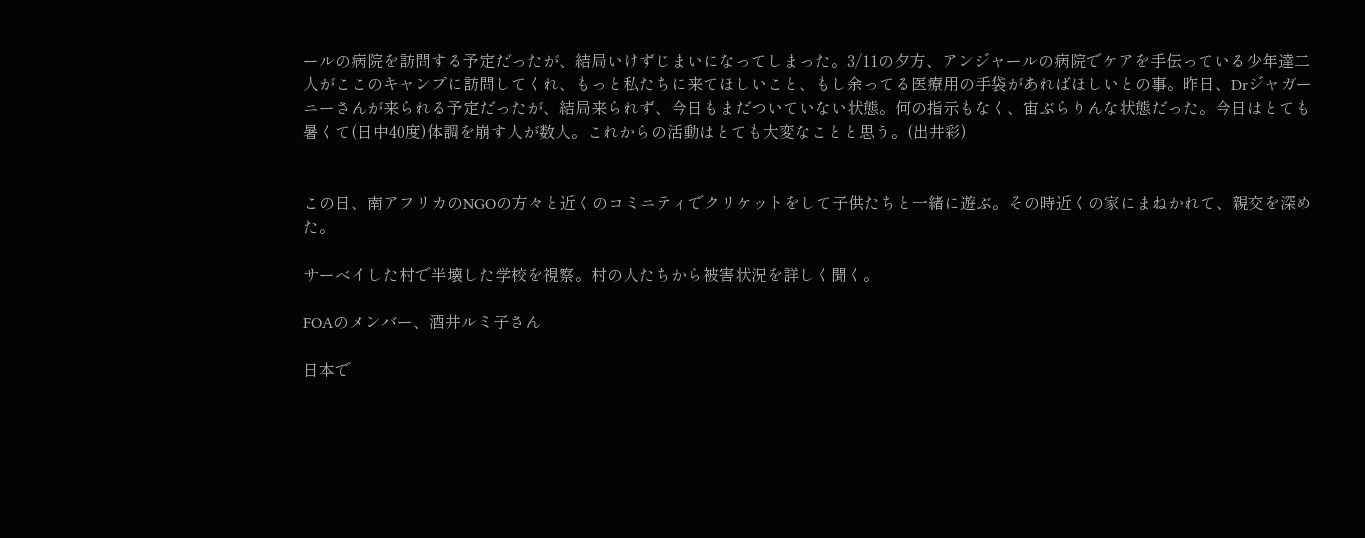ールの病院を訪問する予定だったが、結局いけずじまいになってしまった。3/11の夕方、アンジャールの病院でケアを手伝っている少年達二人がここのキャンプに訪問してくれ、もっと私たちに来てほしいこと、もし余ってる医療用の手袋があればほしいとの事。昨日、Drジャガーニーさんが来られる予定だったが、結局来られず、今日もまだついていない状態。何の指示もなく、宙ぶらりんな状態だった。今日はとても暑くて(日中40度)体調を崩す人が数人。これからの活動はとても大変なことと思う。(出井彩)


この日、南アフリカのNGOの方々と近くのコミニティでクリケットをして子供たちと一緒に遊ぶ。その時近くの家にまねかれて、親交を深めた。

サーべイした村で半壊した学校を視察。村の人たちから被害状況を詳しく聞く。

FOAのメンバー、酒井ルミ子さん

日本で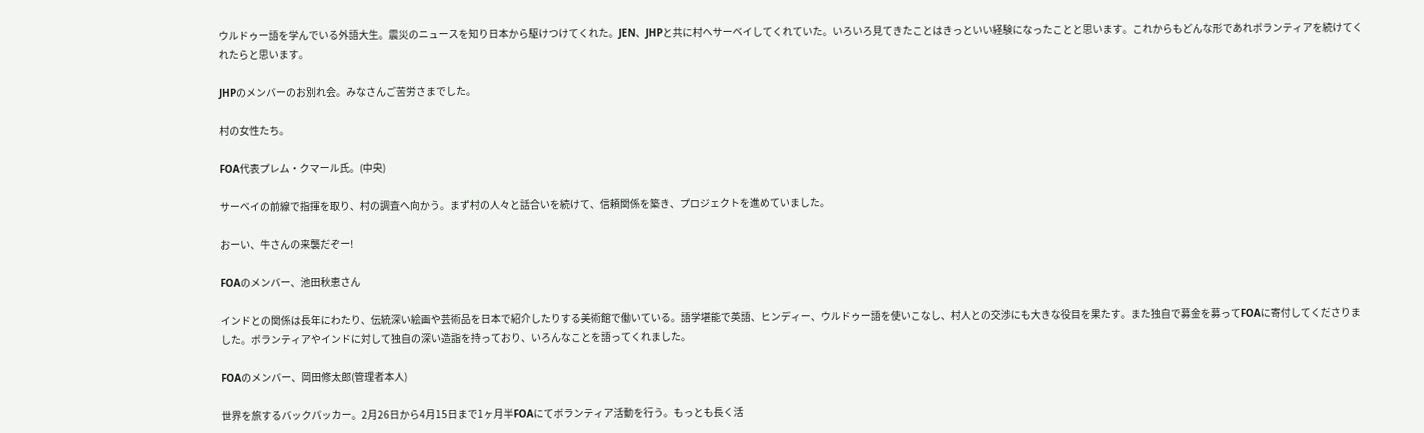ウルドゥー語を学んでいる外語大生。震災のニュースを知り日本から駆けつけてくれた。JEN、JHPと共に村へサーベイしてくれていた。いろいろ見てきたことはきっといい経験になったことと思います。これからもどんな形であれボランティアを続けてくれたらと思います。

JHPのメンバーのお別れ会。みなさんご苦労さまでした。

村の女性たち。

FOA代表プレム・クマール氏。(中央)

サーベイの前線で指揮を取り、村の調査へ向かう。まず村の人々と話合いを続けて、信頼関係を築き、プロジェクトを進めていました。

おーい、牛さんの来襲だぞー!

FOAのメンバー、池田秋恵さん

インドとの関係は長年にわたり、伝統深い絵画や芸術品を日本で紹介したりする美術館で働いている。語学堪能で英語、ヒンディー、ウルドゥー語を使いこなし、村人との交渉にも大きな役目を果たす。また独自で募金を募ってFOAに寄付してくださりました。ボランティアやインドに対して独自の深い造詣を持っており、いろんなことを語ってくれました。

FOAのメンバー、岡田修太郎(管理者本人)

世界を旅するバックパッカー。2月26日から4月15日まで1ヶ月半FOAにてボランティア活動を行う。もっとも長く活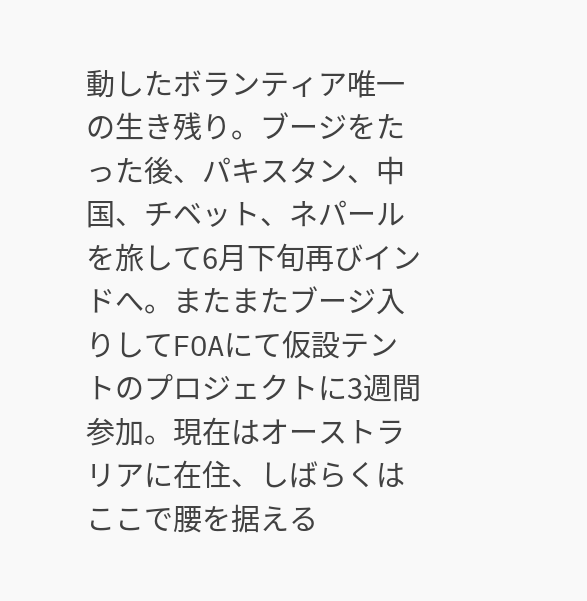動したボランティア唯一の生き残り。ブージをたった後、パキスタン、中国、チベット、ネパールを旅して6月下旬再びインドへ。またまたブージ入りしてFOAにて仮設テントのプロジェクトに3週間参加。現在はオーストラリアに在住、しばらくはここで腰を据える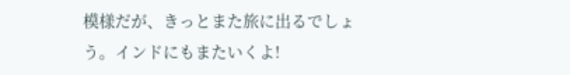模様だが、きっとまた旅に出るでしょう。インドにもまたいくよ!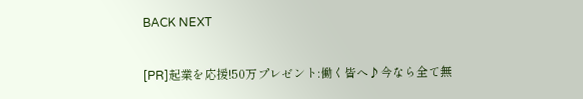BACK NEXT

[PR]起業を応援!50万プレゼント:働く皆へ♪今なら全て無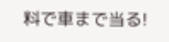料で車まで当る!